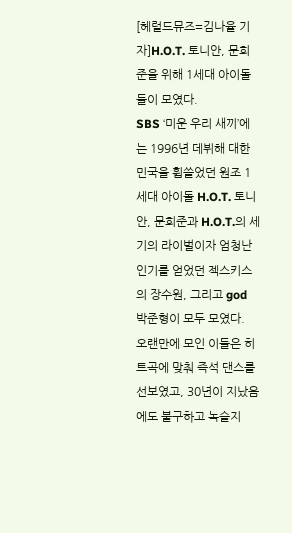[헤럴드뮤즈=김나율 기자]H.O.T. 토니안, 문희준을 위해 1세대 아이돌들이 모였다.
SBS ‘미운 우리 새끼’에는 1996년 데뷔해 대한민국을 휩쓸었던 원조 1세대 아이돌 H.O.T. 토니안, 문희준과 H.O.T.의 세기의 라이벌이자 엄청난 인기를 얻었던 젝스키스의 장수원, 그리고 god 박준형이 모두 모였다.
오랜만에 모인 이들은 히트곡에 맞춰 즉석 댄스를 선보였고, 30년이 지났음에도 불구하고 녹슬지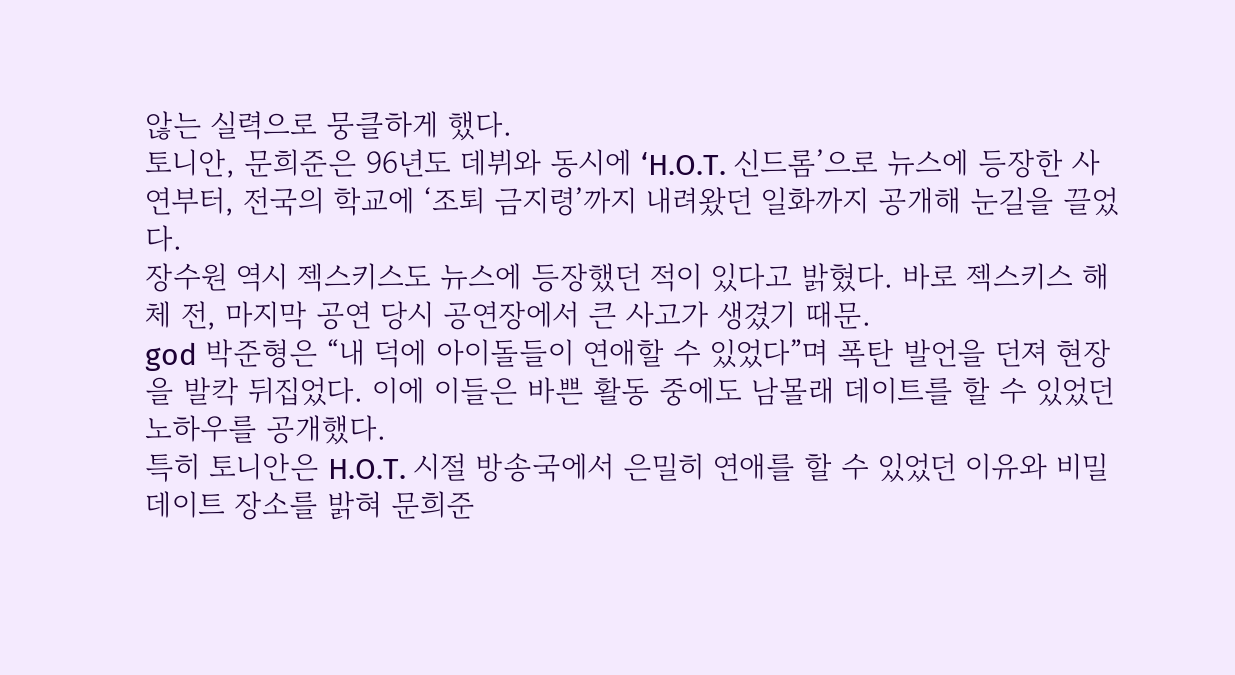않는 실력으로 뭉클하게 했다.
토니안, 문희준은 96년도 데뷔와 동시에 ‘H.O.T. 신드롬’으로 뉴스에 등장한 사연부터, 전국의 학교에 ‘조퇴 금지령’까지 내려왔던 일화까지 공개해 눈길을 끌었다.
장수원 역시 젝스키스도 뉴스에 등장했던 적이 있다고 밝혔다. 바로 젝스키스 해체 전, 마지막 공연 당시 공연장에서 큰 사고가 생겼기 때문.
god 박준형은 “내 덕에 아이돌들이 연애할 수 있었다”며 폭탄 발언을 던져 현장을 발칵 뒤집었다. 이에 이들은 바쁜 활동 중에도 남몰래 데이트를 할 수 있었던 노하우를 공개했다.
특히 토니안은 H.O.T. 시절 방송국에서 은밀히 연애를 할 수 있었던 이유와 비밀 데이트 장소를 밝혀 문희준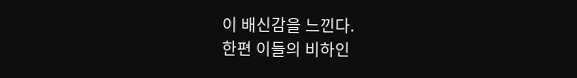이 배신감을 느낀다.
한편 이들의 비하인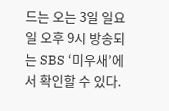드는 오는 3일 일요일 오후 9시 방송되는 SBS ‘미우새’에서 확인할 수 있다.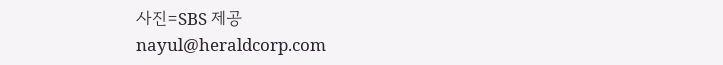사진=SBS 제공
nayul@heraldcorp.com